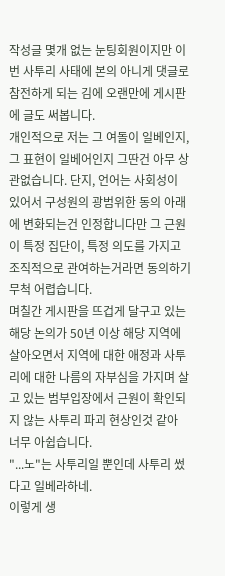작성글 몇개 없는 눈팅회원이지만 이번 사투리 사태에 본의 아니게 댓글로 참전하게 되는 김에 오랜만에 게시판에 글도 써봅니다.
개인적으로 저는 그 여돌이 일베인지, 그 표현이 일베어인지 그딴건 아무 상관없습니다. 단지, 언어는 사회성이 있어서 구성원의 광범위한 동의 아래에 변화되는건 인정합니다만 그 근원이 특정 집단이, 특정 의도를 가지고 조직적으로 관여하는거라면 동의하기 무척 어렵습니다.
며칠간 게시판을 뜨겁게 달구고 있는 해당 논의가 50년 이상 해당 지역에 살아오면서 지역에 대한 애정과 사투리에 대한 나름의 자부심을 가지며 살고 있는 범부입장에서 근원이 확인되지 않는 사투리 파괴 현상인것 같아 너무 아쉽습니다.
"...노"는 사투리일 뿐인데 사투리 썼다고 일베라하네.
이렇게 생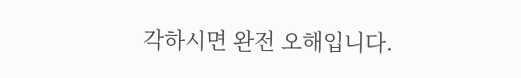각하시면 완전 오해입니다.